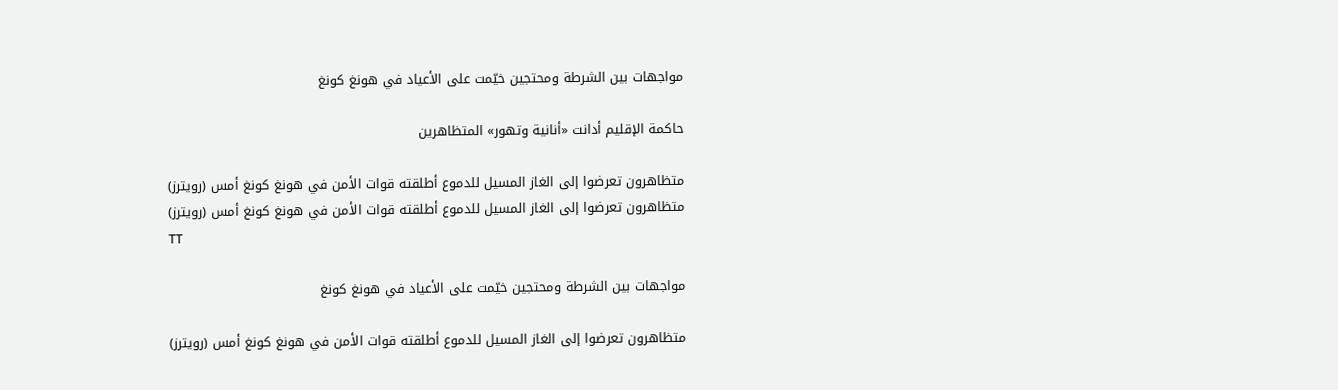مواجهات بين الشرطة ومحتجين خيّمت على الأعياد في هونغ كونغ

حاكمة الإقليم أدانت «أنانية وتهور» المتظاهرين

متظاهرون تعرضوا إلى الغاز المسيل للدموع أطلقته قوات الأمن في هونغ كونغ أمس (رويترز)
متظاهرون تعرضوا إلى الغاز المسيل للدموع أطلقته قوات الأمن في هونغ كونغ أمس (رويترز)
TT

مواجهات بين الشرطة ومحتجين خيّمت على الأعياد في هونغ كونغ

متظاهرون تعرضوا إلى الغاز المسيل للدموع أطلقته قوات الأمن في هونغ كونغ أمس (رويترز)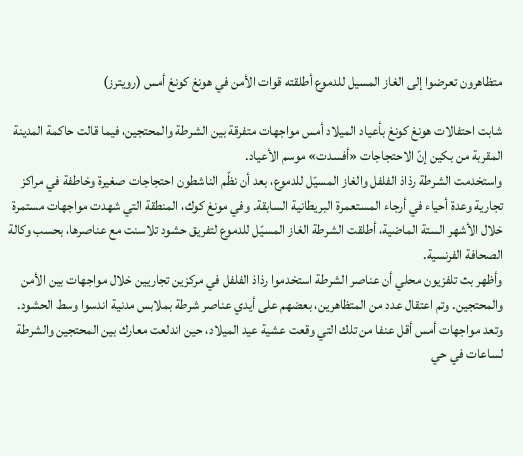متظاهرون تعرضوا إلى الغاز المسيل للدموع أطلقته قوات الأمن في هونغ كونغ أمس (رويترز)

شابت احتفالات هونغ كونغ بأعياد الميلاد أمس مواجهات متفرقة بين الشرطة والمحتجين، فيما قالت حاكمة المدينة المقربة من بكين إنّ الاحتجاجات «أفسدت» موسم الأعياد.
واستخدمت الشرطة رذاذ الفلفل والغاز المسيّل للدموع، بعد أن نظّم الناشطون احتجاجات صغيرة وخاطفة في مراكز تجارية وعدة أحياء في أرجاء المستعمرة البريطانية السابقة. وفي مونغ كوك، المنطقة التي شهدت مواجهات مستمرة خلال الأشهر الستة الماضية، أطلقت الشرطة الغاز المسيّل للدموع لتفريق حشود تلاسنت مع عناصرها، بحسب وكالة الصحافة الفرنسية.
وأظهر بث تلفزيون محلي أن عناصر الشرطة استخدموا رذاذ الفلفل في مركزين تجاريين خلال مواجهات بين الأمن والمحتجين. وتم اعتقال عدد من المتظاهرين، بعضهم على أيدي عناصر شرطة بملابس مدنية اندسوا وسط الحشود.
وتعد مواجهات أمس أقل عنفا من تلك التي وقعت عشية عيد الميلاد، حين اندلعت معارك بين المحتجين والشرطة لساعات في حي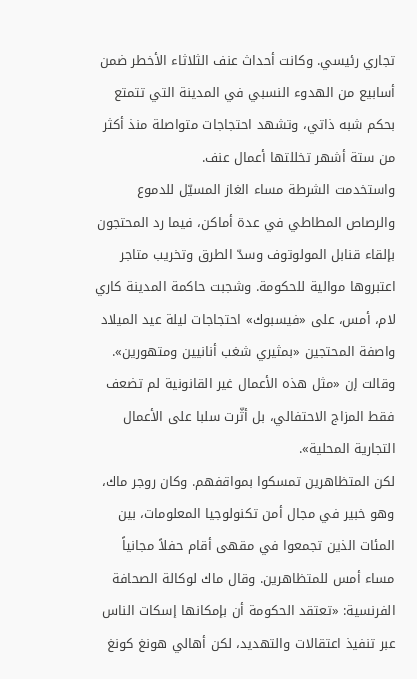تجاري رئيسي. وكانت أحداث عنف الثلاثاء الأخطر ضمن أسابيع من الهدوء النسبي في المدينة التي تتمتع بحكم شبه ذاتي، وتشهد احتجاجات متواصلة منذ أكثر من ستة أشهر تخللتها أعمال عنف.
واستخدمت الشرطة مساء الغاز المسيّل للدموع والرصاص المطاطي في عدة أماكن، فيما رد المحتجون بإلقاء قنابل المولوتوف وسدّ الطرق وتخريب متاجر اعتبروها موالية للحكومة. وشجبت حاكمة المدينة كاري لام، أمس، على «فيسبوك» احتجاجات ليلة عيد الميلاد واصفة المحتجين «بمثيري شغب أنانيين ومتهورين». وقالت إن «مثل هذه الأعمال غير القانونية لم تضعف فقط المزاج الاحتفالي، بل أثّرت سلبا على الأعمال التجارية المحلية».
لكن المتظاهرين تمسكوا بمواقفهم. وكان روجر ماك، وهو خبير في مجال أمن تكنولوجيا المعلومات، بين المئات الذين تجمعوا في مقهى أقام حفلاً مجانياً مساء أمس للمتظاهرين. وقال ماك لوكالة الصحافة الفرنسية: «تعتقد الحكومة أن بإمكانها إسكات الناس عبر تنفيذ اعتقالات والتهديد، لكن أهالي هونغ كونغ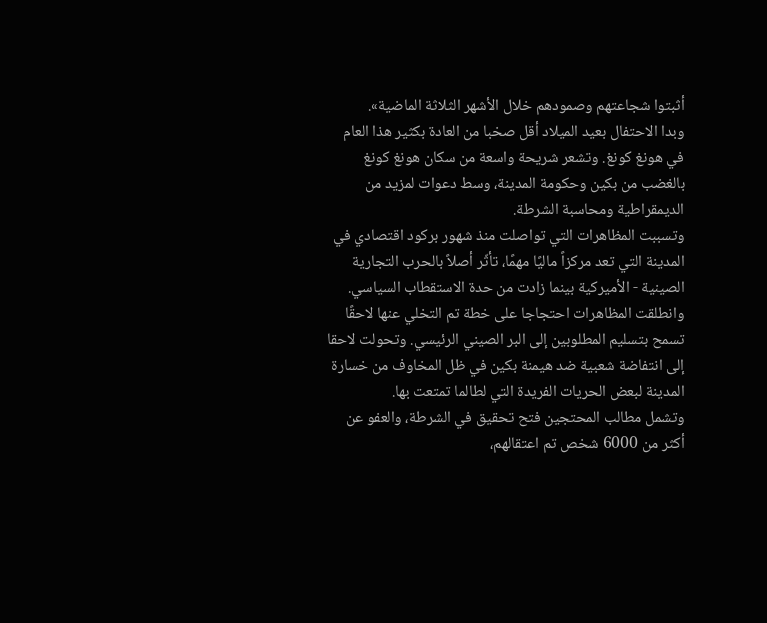أثبتوا شجاعتهم وصمودهم خلال الأشهر الثلاثة الماضية».
وبدا الاحتفال بعيد الميلاد أقل صخبا من العادة بكثير هذا العام في هونغ كونغ. وتشعر شريحة واسعة من سكان هونغ كونغ بالغضب من بكين وحكومة المدينة، وسط دعوات لمزيد من الديمقراطية ومحاسبة الشرطة.
وتسببت المظاهرات التي تواصلت منذ شهور بركود اقتصادي في المدينة التي تعد مركزاً ماليًا مهمًا، تأثّر أصلاً بالحرب التجارية الصينية - الأميركية بينما زادت من حدة الاستقطاب السياسي. وانطلقت المظاهرات احتجاجا على خطة تم التخلي عنها لاحقًا تسمح بتسليم المطلوبين إلى البر الصيني الرئيسي. وتحولت لاحقا إلى انتفاضة شعبية ضد هيمنة بكين في ظل المخاوف من خسارة المدينة لبعض الحريات الفريدة التي لطالما تمتعت بها.
وتشمل مطالب المحتجين فتح تحقيق في الشرطة، والعفو عن أكثر من 6000 شخص تم اعتقالهم،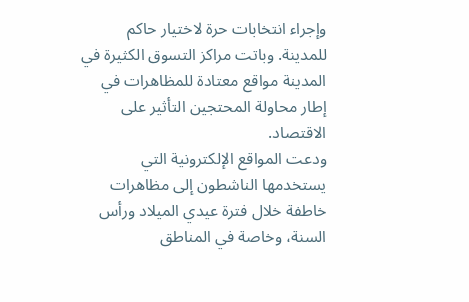وإجراء انتخابات حرة لاختيار حاكم للمدينة. وباتت مراكز التسوق الكثيرة في المدينة مواقع معتادة للمظاهرات في إطار محاولة المحتجين التأثير على الاقتصاد.
ودعت المواقع الإلكترونية التي يستخدمها الناشطون إلى مظاهرات خاطفة خلال فترة عيدي الميلاد ورأس السنة، وخاصة في المناطق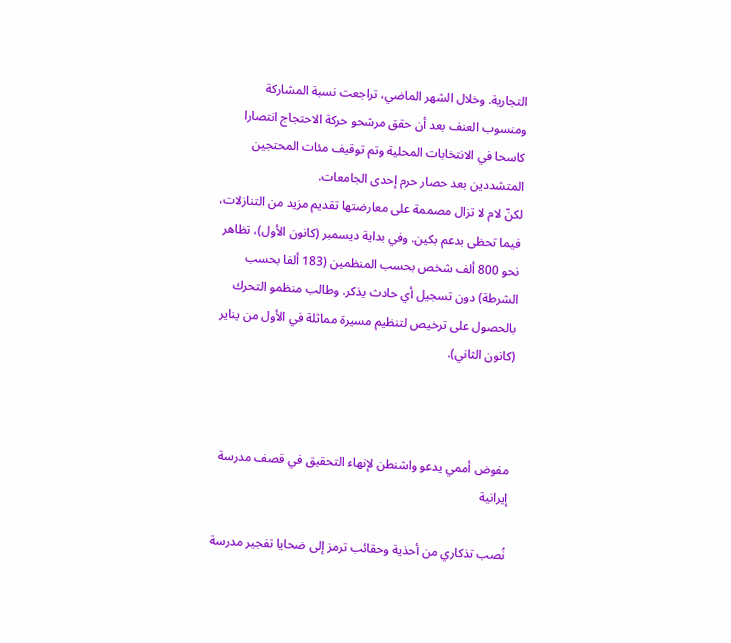التجارية. وخلال الشهر الماضي، تراجعت نسبة المشاركة ومنسوب العنف بعد أن حقق مرشحو حركة الاحتجاج انتصارا كاسحا في الانتخابات المحلية وتم توقيف مئات المحتجين المتشددين بعد حصار حرم إحدى الجامعات.
لكنّ لام لا تزال مصممة على معارضتها تقديم مزيد من التنازلات، فيما تحظى بدعم بكين. وفي بداية ديسمبر (كانون الأول)، تظاهر نحو 800 ألف شخص بحسب المنظمين (183 ألفا بحسب الشرطة) دون تسجيل أي حادث يذكر. وطالب منظمو التحرك بالحصول على ترخيص لتنظيم مسيرة مماثلة في الأول من يناير (كانون الثاني).



مفوض أممي يدعو واشنطن لإنهاء التحقيق في قصف مدرسة إيرانية

نُصب تذكاري من أحذية وحقائب ترمز إلى ضحايا تفجير مدرسة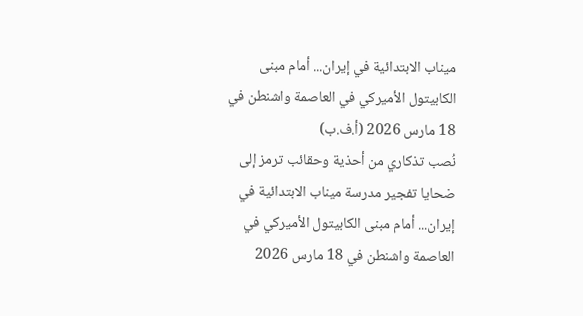ميناب الابتدائية في إيران... أمام مبنى الكابيتول الأميركي في العاصمة واشنطن في 18 مارس 2026 (أ.ف.ب)
نُصب تذكاري من أحذية وحقائب ترمز إلى ضحايا تفجير مدرسة ميناب الابتدائية في إيران... أمام مبنى الكابيتول الأميركي في العاصمة واشنطن في 18 مارس 2026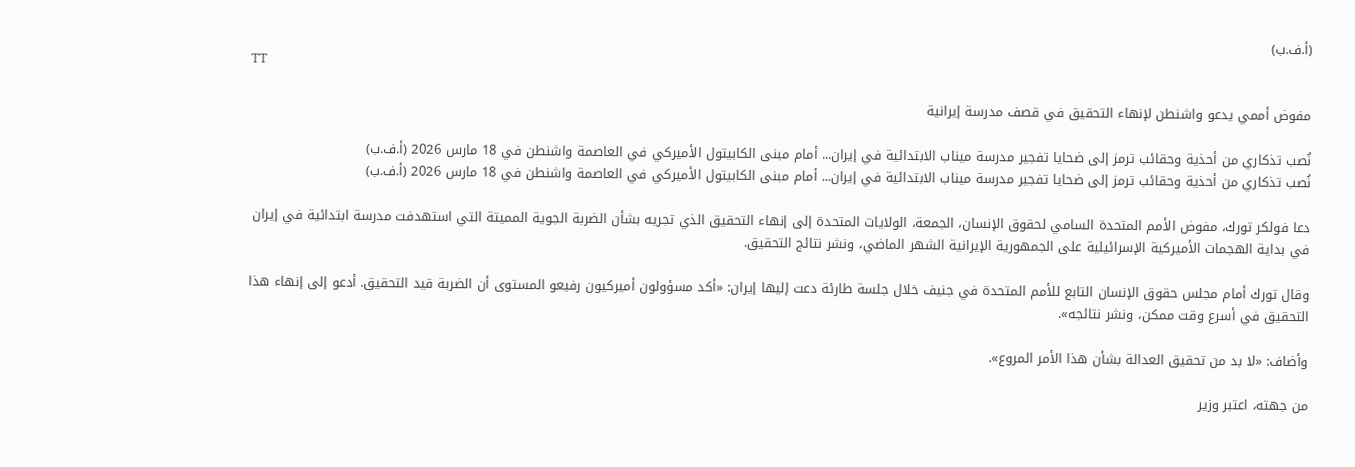(أ.ف.ب)
TT

مفوض أممي يدعو واشنطن لإنهاء التحقيق في قصف مدرسة إيرانية

نُصب تذكاري من أحذية وحقائب ترمز إلى ضحايا تفجير مدرسة ميناب الابتدائية في إيران... أمام مبنى الكابيتول الأميركي في العاصمة واشنطن في 18 مارس 2026 (أ.ف.ب)
نُصب تذكاري من أحذية وحقائب ترمز إلى ضحايا تفجير مدرسة ميناب الابتدائية في إيران... أمام مبنى الكابيتول الأميركي في العاصمة واشنطن في 18 مارس 2026 (أ.ف.ب)

دعا فولكر تورك، مفوض الأمم المتحدة السامي لحقوق الإنسان، الجمعة، الولايات المتحدة إلى إنهاء التحقيق الذي تجريه بشأن الضربة الجوية المميتة التي استهدفت مدرسة ابتدائية في إيران في بداية الهجمات الأميركية الإسرائيلية على الجمهورية الإيرانية الشهر الماضي، ونشر نتائج التحقيق.

وقال تورك أمام مجلس حقوق الإنسان التابع للأمم المتحدة في جنيف خلال جلسة طارئة دعت إليها إيران: «أكد مسؤولون أميركيون رفيعو المستوى أن الضربة قيد التحقيق. أدعو إلى إنهاء هذا التحقيق في أسرع وقت ممكن، ونشر نتائجه».

وأضاف: «لا بد من تحقيق العدالة بشأن هذا الأمر المروع».

من جهته، اعتبر وزير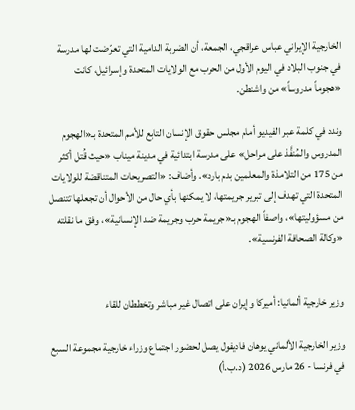الخارجية الإيراني عباس عراقجي، الجمعة، أن الضربة الدامية التي تعرّضت لها مدرسة في جنوب البلاد في اليوم الأول من الحرب مع الولايات المتحدة وإسرائيل، كانت «هجوماً مدروساً» من واشنطن.

وندد في كلمة عبر الفيديو أمام مجلس حقوق الإنسان التابع للأمم المتحدة بـ«الهجوم المدروس والمُنفَّذ على مراحل» على مدرسة ابتدائية في مدينة ميناب «حيث قُتل أكثر من 175 من التلامذة والمعلمين بدم بارد». وأضاف: «التصريحات المتناقضة للولايات المتحدة التي تهدف إلى تبرير جريمتها، لا يمكنها بأي حال من الأحوال أن تجعلها تتنصل من مسؤوليتها»، واصفاً الهجوم بـ«جريمة حرب وجريمة ضد الإنسانية»، وفق ما نقلته «وكالة الصحافة الفرنسية».


وزير خارجية ألمانيا: أميركا وإيران على اتصال غير مباشر وتخططان للقاء

وزير الخارجية الألماني يوهان فاديفول يصل لحضور اجتماع وزراء خارجية مجموعة السبع في فرنسا - 26 مارس 2026 (د.ب.أ)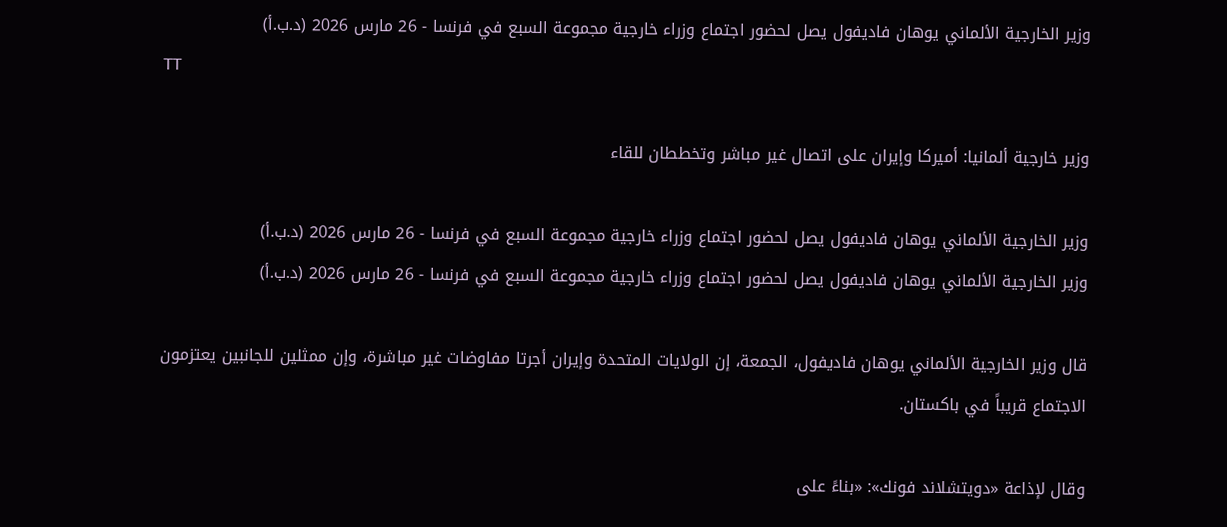وزير الخارجية الألماني يوهان فاديفول يصل لحضور اجتماع وزراء خارجية مجموعة السبع في فرنسا - 26 مارس 2026 (د.ب.أ)
TT

وزير خارجية ألمانيا: أميركا وإيران على اتصال غير مباشر وتخططان للقاء

وزير الخارجية الألماني يوهان فاديفول يصل لحضور اجتماع وزراء خارجية مجموعة السبع في فرنسا - 26 مارس 2026 (د.ب.أ)
وزير الخارجية الألماني يوهان فاديفول يصل لحضور اجتماع وزراء خارجية مجموعة السبع في فرنسا - 26 مارس 2026 (د.ب.أ)

قال وزير الخارجية الألماني يوهان فاديفول، الجمعة، إن الولايات المتحدة وإيران أجرتا مفاوضات غير مباشرة، وإن ممثلين للجانبين يعتزمون الاجتماع قريباً في باكستان.

وقال لإذاعة «دويتشلاند فونك»: «بناءً على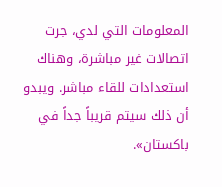المعلومات التي لدي، جرت اتصالات غير مباشرة، وهناك استعدادات للقاء مباشر. ويبدو أن ذلك سيتم قريباً جداً في باكستان».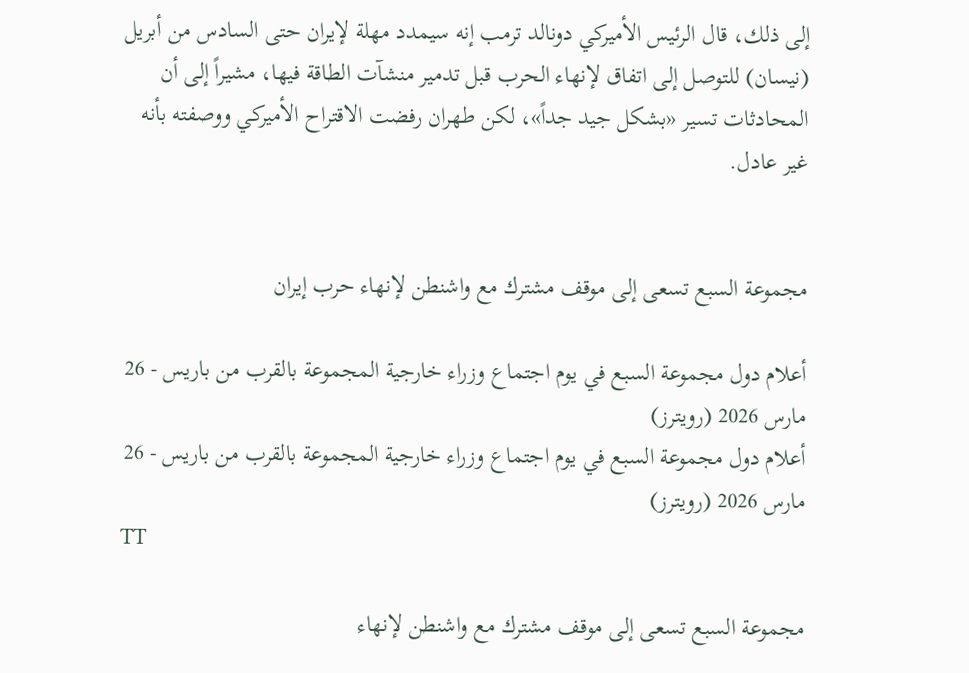إلى ذلك، قال الرئيس الأميركي دونالد ترمب إنه سيمدد مهلة لإيران حتى السادس من أبريل (نيسان) للتوصل إلى اتفاق لإنهاء الحرب قبل تدمير منشآت الطاقة فيها، مشيراً إلى أن المحادثات تسير «بشكل جيد جداً»، لكن طهران رفضت الاقتراح الأميركي ووصفته بأنه غير عادل.


مجموعة السبع تسعى إلى موقف مشترك مع واشنطن لإنهاء حرب إيران

أعلام دول مجموعة السبع في يوم اجتماع وزراء خارجية المجموعة بالقرب من باريس - 26 مارس 2026 (رويترز)
أعلام دول مجموعة السبع في يوم اجتماع وزراء خارجية المجموعة بالقرب من باريس - 26 مارس 2026 (رويترز)
TT

مجموعة السبع تسعى إلى موقف مشترك مع واشنطن لإنهاء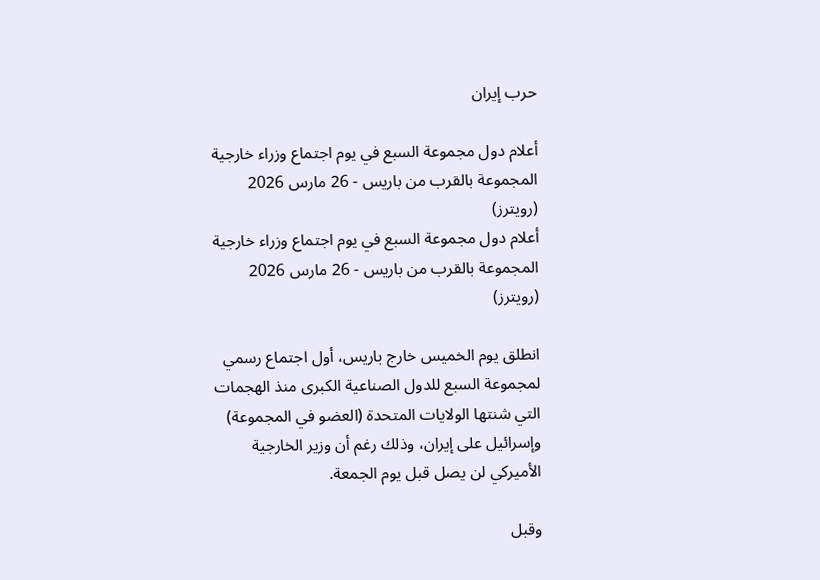حرب إيران

أعلام دول مجموعة السبع في يوم اجتماع وزراء خارجية المجموعة بالقرب من باريس - 26 مارس 2026 (رويترز)
أعلام دول مجموعة السبع في يوم اجتماع وزراء خارجية المجموعة بالقرب من باريس - 26 مارس 2026 (رويترز)

انطلق يوم الخميس خارج باريس، أول اجتماع رسمي لمجموعة السبع للدول الصناعية الكبرى منذ الهجمات التي شنتها الولايات المتحدة (العضو في المجموعة) وإسرائيل على إيران، وذلك رغم أن وزير الخارجية الأميركي لن يصل قبل يوم الجمعة.

وقبل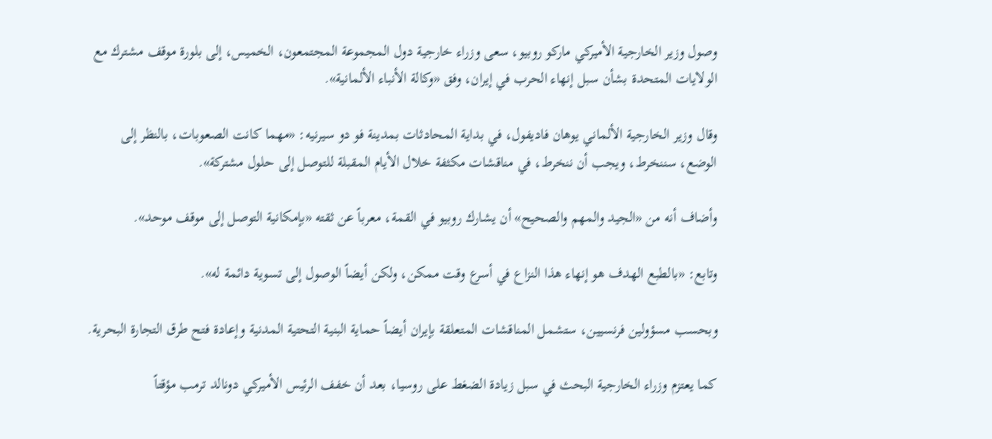وصول وزير الخارجية الأميركي ماركو روبيو، سعى وزراء خارجية دول المجموعة المجتمعون، الخميس، إلى بلورة موقف مشترك مع الولايات المتحدة بشأن سبل إنهاء الحرب في إيران، وفق «وكالة الأنباء الألمانية».

وقال وزير الخارجية الألماني يوهان فاديفول، في بداية المحادثات بمدينة فو دو سيرنيه: «مهما كانت الصعوبات، بالنظر إلى الوضع، سننخرط، ويجب أن ننخرط، في مناقشات مكثفة خلال الأيام المقبلة للتوصل إلى حلول مشتركة».

وأضاف أنه من «الجيد والمهم والصحيح» أن يشارك روبيو في القمة، معرباً عن ثقته «بإمكانية التوصل إلى موقف موحد».

وتابع: «بالطبع الهدف هو إنهاء هذا النزاع في أسرع وقت ممكن، ولكن أيضاً الوصول إلى تسوية دائمة له».

وبحسب مسؤولين فرنسيين، ستشمل المناقشات المتعلقة بإيران أيضاً حماية البنية التحتية المدنية وإعادة فتح طرق التجارة البحرية.

كما يعتزم وزراء الخارجية البحث في سبل زيادة الضغط على روسيا، بعد أن خفف الرئيس الأميركي دونالد ترمب مؤقتاً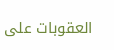العقوبات على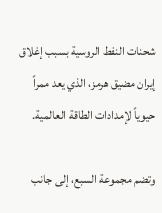شحنات النفط الروسية بسبب إغلاق إيران مضيق هرمز، الذي يعد ممراً حيوياً لإمدادات الطاقة العالمية.

وتضم مجموعة السبع، إلى جانب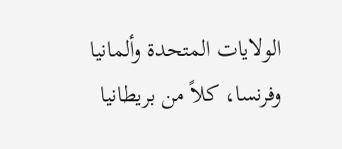الولايات المتحدة وألمانيا وفرنسا، كلاً من بريطانيا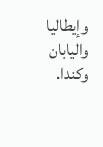وإيطاليا واليابان وكندا.